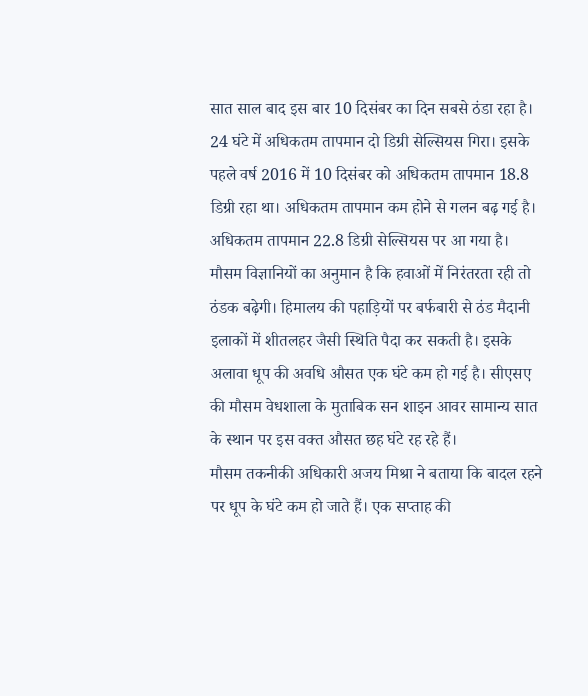सात साल बाद इस बार 10 दिसंबर का दिन सबसे ठंडा रहा है। 24 घंटे में अधिकतम तापमान दो डिग्री सेल्सियस गिरा। इसके पहले वर्ष 2016 में 10 दिसंबर को अधिकतम तापमान 18.8 डिग्री रहा था। अधिकतम तापमान कम होने से गलन बढ़ गई है। अधिकतम तापमान 22.8 डिग्री सेल्सियस पर आ गया है।
मौसम विज्ञानियों का अनुमान है कि हवाओं में निरंतरता रही तो ठंडक बढ़ेगी। हिमालय की पहाड़ियों पर बर्फबारी से ठंड मैदानी इलाकों में शीतलहर जैसी स्थिति पैदा कर सकती है। इसके अलावा धूप की अवधि औसत एक घंटे कम हो गई है। सीएसए की मौसम वेधशाला के मुताबिक सन शाइन आवर सामान्य सात के स्थान पर इस वक्त औसत छह घंटे रह रहे हैं।
मौसम तकनीकी अधिकारी अजय मिश्रा ने बताया कि बादल रहने पर धूप के घंटे कम हो जाते हैं। एक सप्ताह की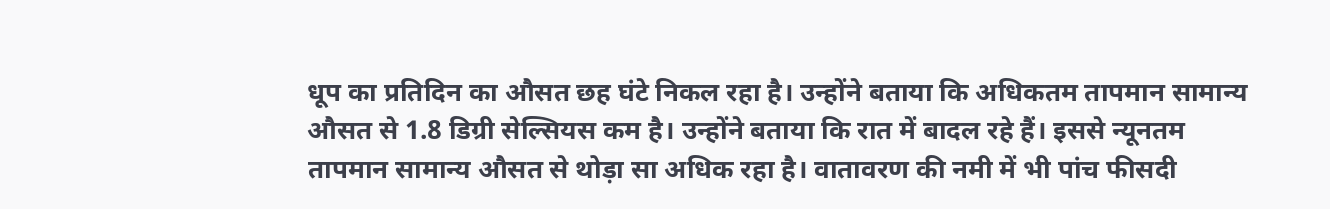धूप का प्रतिदिन का औसत छह घंटे निकल रहा है। उन्होंने बताया कि अधिकतम तापमान सामान्य औसत से 1.8 डिग्री सेल्सियस कम है। उन्होंने बताया कि रात में बादल रहे हैं। इससे न्यूनतम तापमान सामान्य औसत से थोड़ा सा अधिक रहा है। वातावरण की नमी में भी पांच फीसदी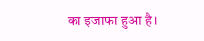का इजाफा हुआ है।